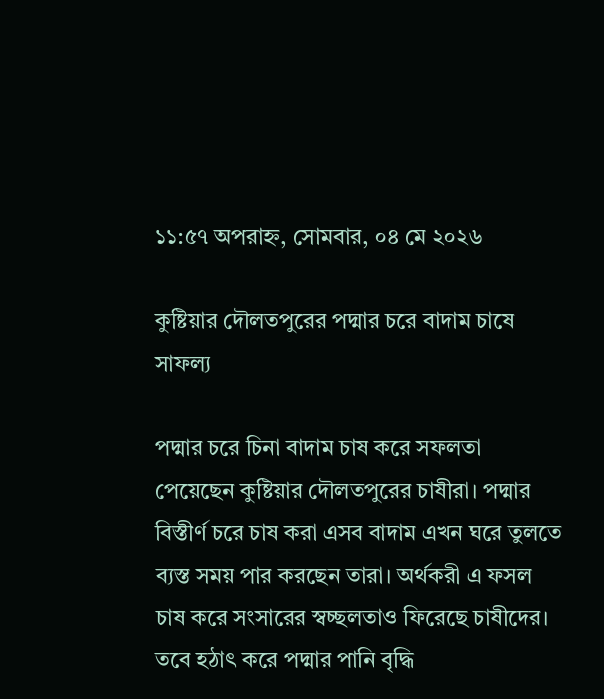১১:৫৭ অপরাহ্ন, সোমবার, ০৪ মে ২০২৬

কুষ্টিয়ার দৌলতপুরের পদ্মার চরে বাদাম চাষে সাফল্য

পদ্মার চরে চিনা বাদাম চাষ করে সফলতা পেয়েছেন কুষ্টিয়ার দৌলতপুরের চাষীরা। পদ্মার বিস্তীর্ণ চরে চাষ করা এসব বাদাম এখন ঘরে তুলতে ব্যস্ত সময় পার করছেন তারা। অর্থকরী এ ফসল চাষ করে সংসারের স্বচ্ছলতাও ফিরেছে চাষীদের। তবে হঠাৎ করে পদ্মার পানি বৃদ্ধি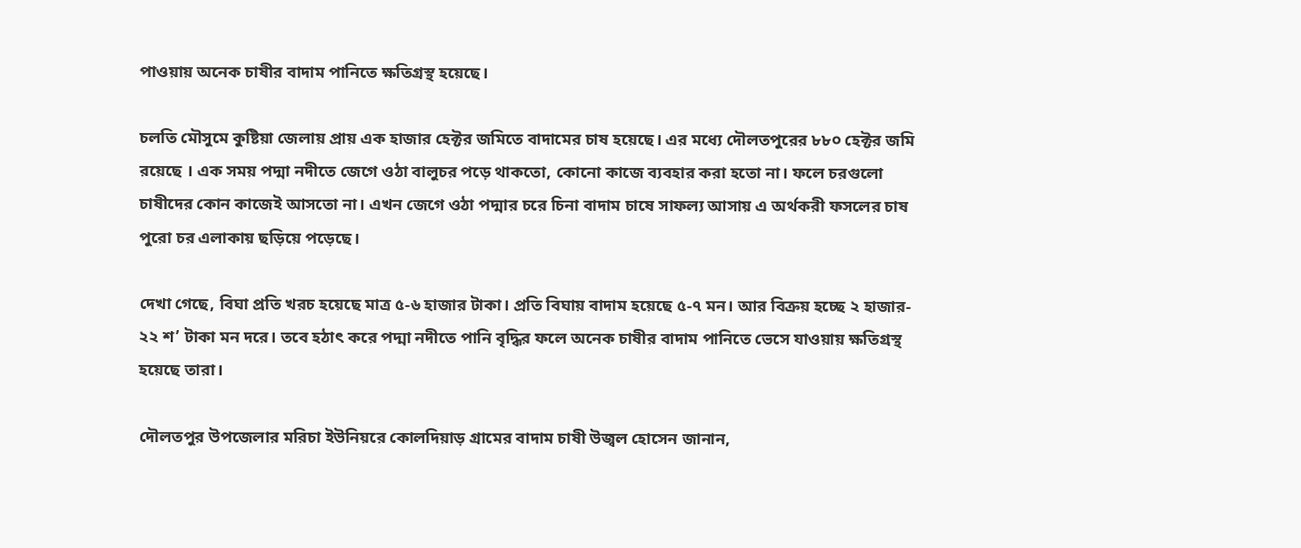পাওয়ায় অনেক চাষীর বাদাম পানিতে ক্ষতিগ্রস্থ হয়েছে।

চলতি মৌসুমে কুষ্টিয়া জেলায় প্রায় এক হাজার হেক্টর জমিতে বাদামের চাষ হয়েছে। এর মধ্যে দৌলতপুরের ৮৮০ হেক্টর জমি রয়েছে । এক সময় পদ্মা নদীতে জেগে ওঠা বালুচর পড়ে থাকতো, কোনো কাজে ব্যবহার করা হতো না। ফলে চরগুলো চাষীদের কোন কাজেই আসতো না। এখন জেগে ওঠা পদ্মার চরে চিনা বাদাম চাষে সাফল্য আসায় এ অর্থকরী ফসলের চাষ পুরো চর এলাকায় ছড়িয়ে পড়েছে।

দেখা গেছে, বিঘা প্রতি খরচ হয়েছে মাত্র ৫-৬ হাজার টাকা। প্রতি বিঘায় বাদাম হয়েছে ৫-৭ মন। আর বিক্রয় হচ্ছে ২ হাজার- ২২ শ’ টাকা মন দরে। তবে হঠাৎ করে পদ্মা নদীতে পানি বৃদ্ধির ফলে অনেক চাষীর বাদাম পানিতে ভেসে যাওয়ায় ক্ষতিগ্রস্থ হয়েছে তারা।

দৌলতপুর উপজেলার মরিচা ইউনিয়রে কোলদিয়াড় গ্রামের বাদাম চাষী উজ্বল হোসেন জানান,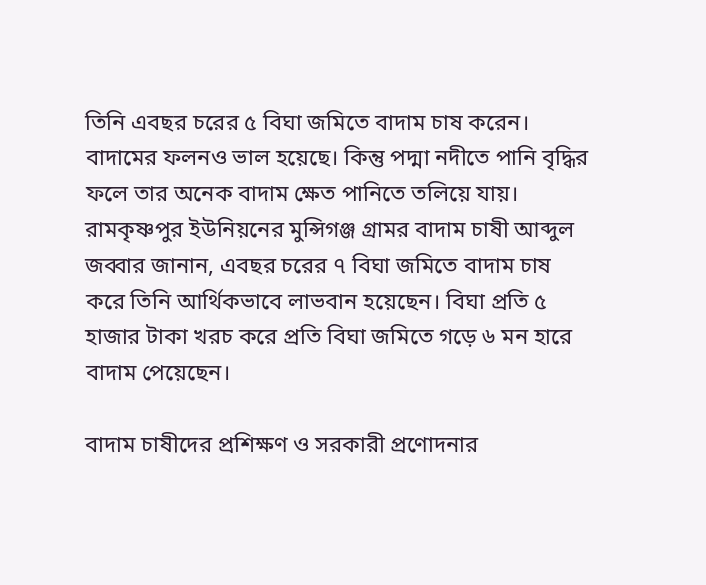তিনি এবছর চরের ৫ বিঘা জমিতে বাদাম চাষ করেন। বাদামের ফলনও ভাল হয়েছে। কিন্তু পদ্মা নদীতে পানি বৃদ্ধির ফলে তার অনেক বাদাম ক্ষেত পানিতে তলিয়ে যায়। রামকৃষ্ণপুর ইউনিয়নের মুন্সিগঞ্জ গ্রামর বাদাম চাষী আব্দুল জব্বার জানান, এবছর চরের ৭ বিঘা জমিতে বাদাম চাষ করে তিনি আর্থিকভাবে লাভবান হয়েছেন। বিঘা প্রতি ৫ হাজার টাকা খরচ করে প্রতি বিঘা জমিতে গড়ে ৬ মন হারে বাদাম পেয়েছেন।

বাদাম চাষীদের প্রশিক্ষণ ও সরকারী প্রণোদনার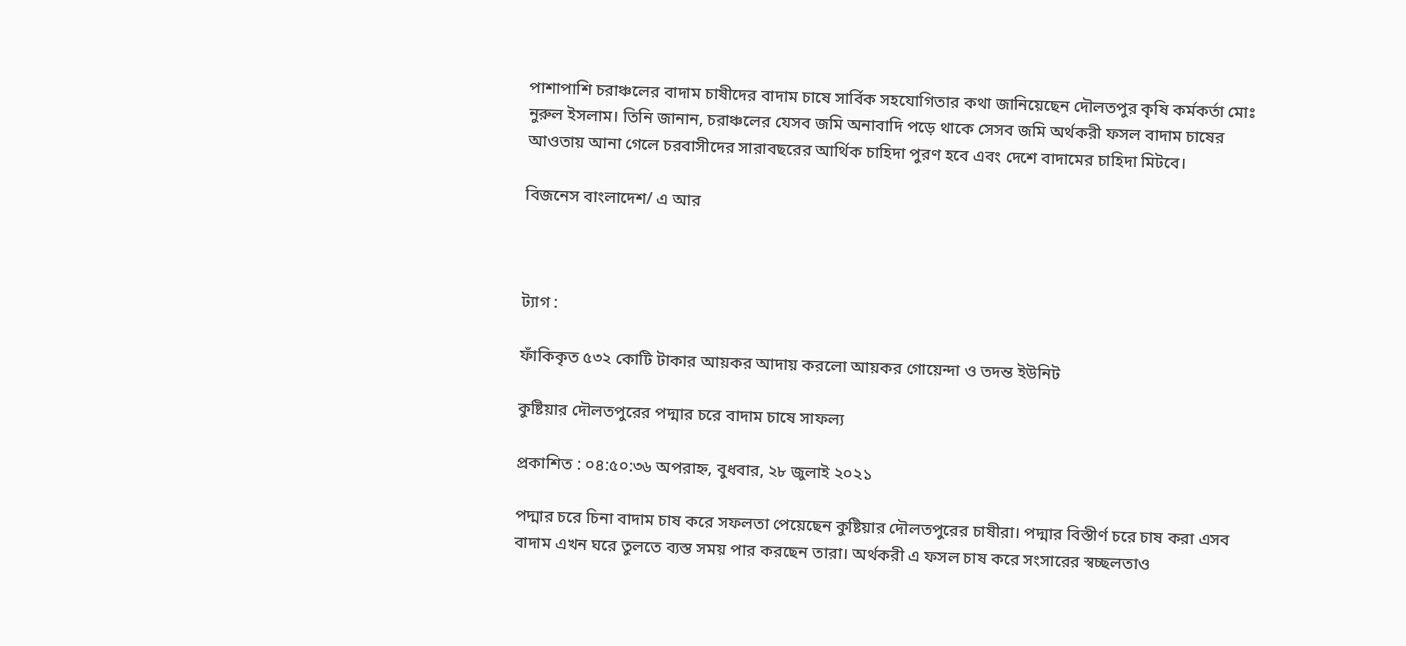পাশাপাশি চরাঞ্চলের বাদাম চাষীদের বাদাম চাষে সার্বিক সহযোগিতার কথা জানিয়েছেন দৌলতপুর কৃষি কর্মকর্তা মোঃ নুরুল ইসলাম। তিনি জানান, চরাঞ্চলের যেসব জমি অনাবাদি পড়ে থাকে সেসব জমি অর্থকরী ফসল বাদাম চাষের আওতায় আনা গেলে চরবাসীদের সারাবছরের আর্থিক চাহিদা পুরণ হবে এবং দেশে বাদামের চাহিদা মিটবে।

বিজনেস বাংলাদেশ/ এ আর



ট্যাগ :

ফাঁকিকৃত ৫৩২ কোটি টাকার আয়কর আদায় করলো আয়কর গোয়েন্দা ও তদন্ত ইউনিট

কুষ্টিয়ার দৌলতপুরের পদ্মার চরে বাদাম চাষে সাফল্য

প্রকাশিত : ০৪:৫০:৩৬ অপরাহ্ন, বুধবার, ২৮ জুলাই ২০২১

পদ্মার চরে চিনা বাদাম চাষ করে সফলতা পেয়েছেন কুষ্টিয়ার দৌলতপুরের চাষীরা। পদ্মার বিস্তীর্ণ চরে চাষ করা এসব বাদাম এখন ঘরে তুলতে ব্যস্ত সময় পার করছেন তারা। অর্থকরী এ ফসল চাষ করে সংসারের স্বচ্ছলতাও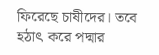ফিরেছে চাষীদের। তবে হঠাৎ করে পদ্মার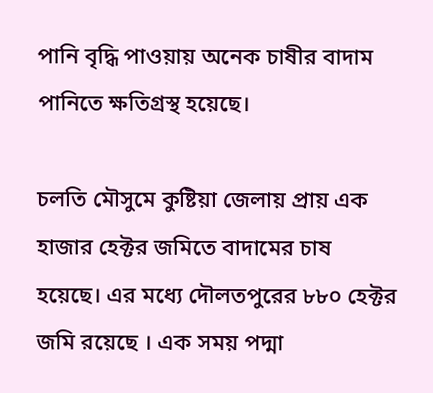পানি বৃদ্ধি পাওয়ায় অনেক চাষীর বাদাম পানিতে ক্ষতিগ্রস্থ হয়েছে।

চলতি মৌসুমে কুষ্টিয়া জেলায় প্রায় এক হাজার হেক্টর জমিতে বাদামের চাষ হয়েছে। এর মধ্যে দৌলতপুরের ৮৮০ হেক্টর জমি রয়েছে । এক সময় পদ্মা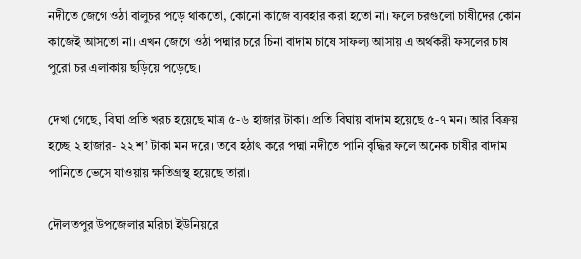নদীতে জেগে ওঠা বালুচর পড়ে থাকতো, কোনো কাজে ব্যবহার করা হতো না। ফলে চরগুলো চাষীদের কোন কাজেই আসতো না। এখন জেগে ওঠা পদ্মার চরে চিনা বাদাম চাষে সাফল্য আসায় এ অর্থকরী ফসলের চাষ পুরো চর এলাকায় ছড়িয়ে পড়েছে।

দেখা গেছে, বিঘা প্রতি খরচ হয়েছে মাত্র ৫-৬ হাজার টাকা। প্রতি বিঘায় বাদাম হয়েছে ৫-৭ মন। আর বিক্রয় হচ্ছে ২ হাজার- ২২ শ’ টাকা মন দরে। তবে হঠাৎ করে পদ্মা নদীতে পানি বৃদ্ধির ফলে অনেক চাষীর বাদাম পানিতে ভেসে যাওয়ায় ক্ষতিগ্রস্থ হয়েছে তারা।

দৌলতপুর উপজেলার মরিচা ইউনিয়রে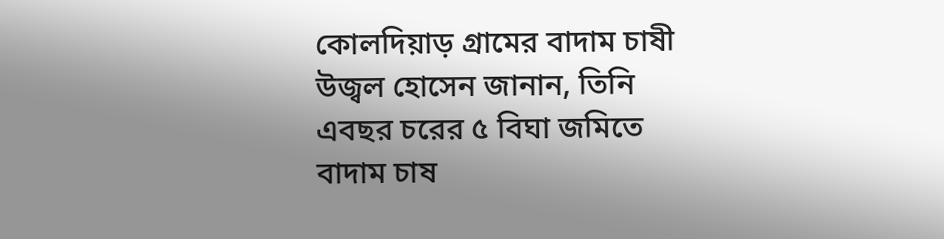কোলদিয়াড় গ্রামের বাদাম চাষী উজ্বল হোসেন জানান, তিনি এবছর চরের ৫ বিঘা জমিতে বাদাম চাষ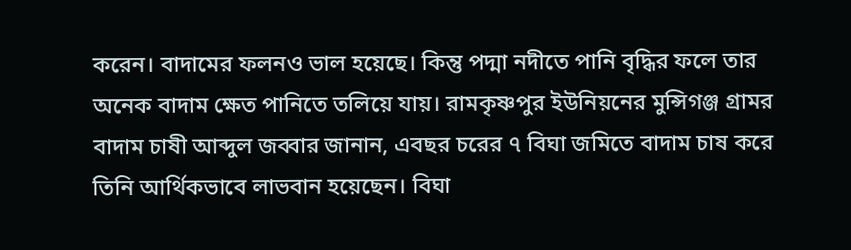করেন। বাদামের ফলনও ভাল হয়েছে। কিন্তু পদ্মা নদীতে পানি বৃদ্ধির ফলে তার অনেক বাদাম ক্ষেত পানিতে তলিয়ে যায়। রামকৃষ্ণপুর ইউনিয়নের মুন্সিগঞ্জ গ্রামর বাদাম চাষী আব্দুল জব্বার জানান, এবছর চরের ৭ বিঘা জমিতে বাদাম চাষ করে তিনি আর্থিকভাবে লাভবান হয়েছেন। বিঘা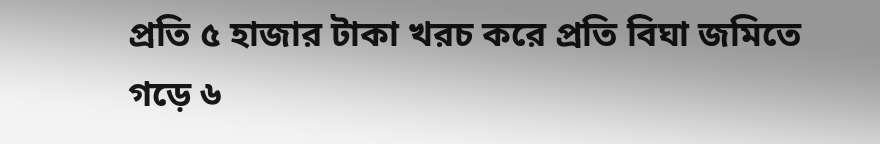প্রতি ৫ হাজার টাকা খরচ করে প্রতি বিঘা জমিতে গড়ে ৬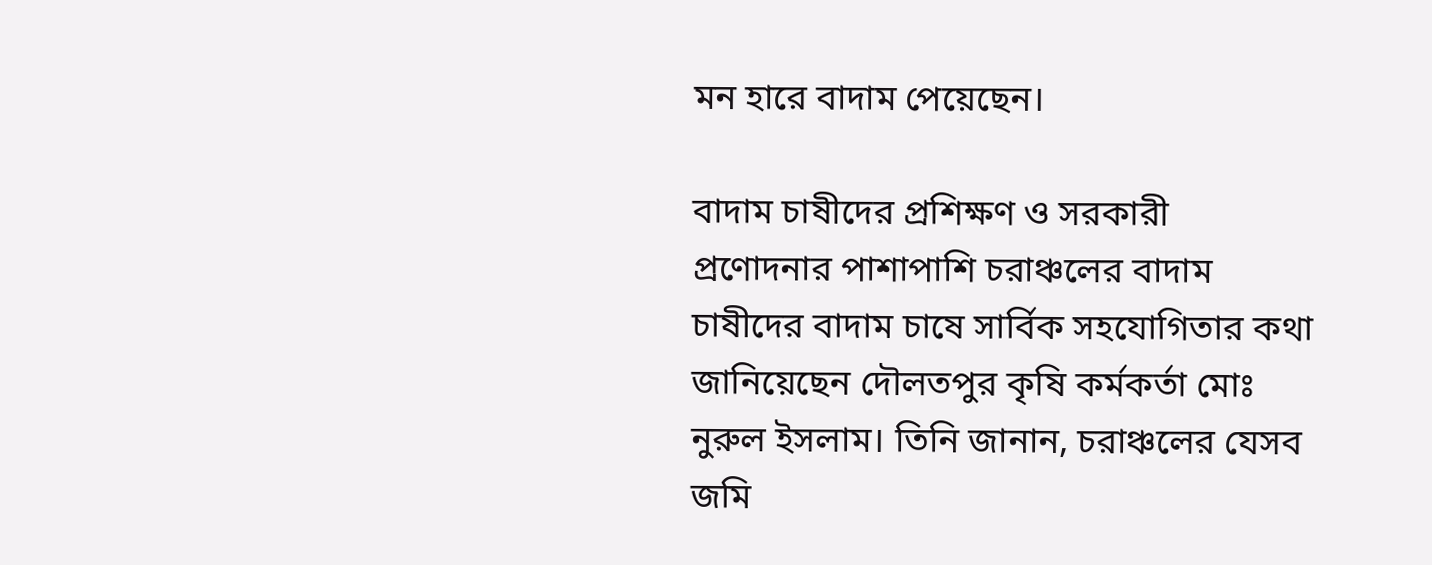মন হারে বাদাম পেয়েছেন।

বাদাম চাষীদের প্রশিক্ষণ ও সরকারী প্রণোদনার পাশাপাশি চরাঞ্চলের বাদাম চাষীদের বাদাম চাষে সার্বিক সহযোগিতার কথা জানিয়েছেন দৌলতপুর কৃষি কর্মকর্তা মোঃ নুরুল ইসলাম। তিনি জানান, চরাঞ্চলের যেসব জমি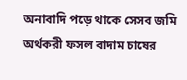অনাবাদি পড়ে থাকে সেসব জমি অর্থকরী ফসল বাদাম চাষের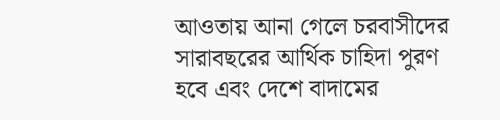আওতায় আনা গেলে চরবাসীদের সারাবছরের আর্থিক চাহিদা পুরণ হবে এবং দেশে বাদামের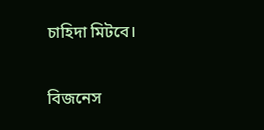চাহিদা মিটবে।

বিজনেস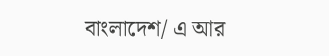বাংলাদেশ/ এ আর